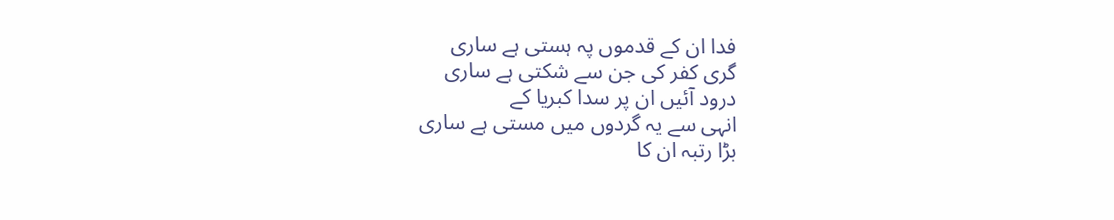فدا ان کے قدموں پہ ہستی ہے ساری
گری کفر کی جن سے شکتی ہے ساری
درود آئیں ان پر سدا کبریا کے
انہی سے یہ گردوں میں مستی ہے ساری
بڑا رتبہ ان کا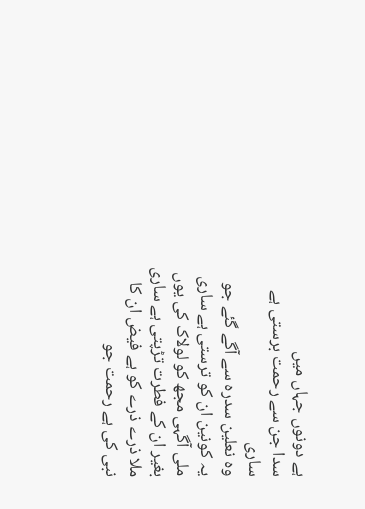ہے دونوں جہاں میں
سدا جن سے رحمت برستی ہے ساری
وہ نعلین سدرہ سے آگے گئے جو
یہ کونین ان کو ترستی ہے ساری
ملی آگہی مجھ کو لولاک کی یوں
بغیر ان کے فطرت تڑپتی ہے ساری
ملا ذرے ذرے کو ہے فیض ان کا
نبی کی ہے رحمت جو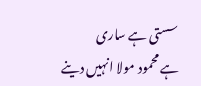سستی ہے ساری
ہے محمود مولا انہیں دینے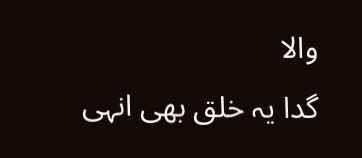والا
گدا یہ خلق بھی انہی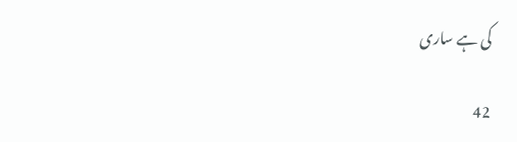کی ہے ساری

42